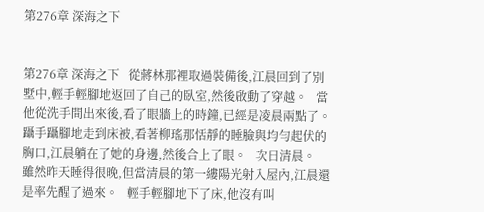第276章 深海之下


第276章 深海之下   從蔣林那裡取過裝備後,江晨回到了別墅中,輕手輕腳地返回了自己的臥室,然後啟動了穿越。   當他從洗手間出來後,看了眼牆上的時鐘,已經是凌晨兩點了。   躡手躡腳地走到床被,看著柳瑤那恬靜的睡臉與均勻起伏的胸口,江晨躺在了她的身邊,然後合上了眼。   次日清晨。   雖然昨天睡得很晚,但當清晨的第一縷陽光射入屋內,江晨還是率先醒了過來。   輕手輕腳地下了床,他沒有叫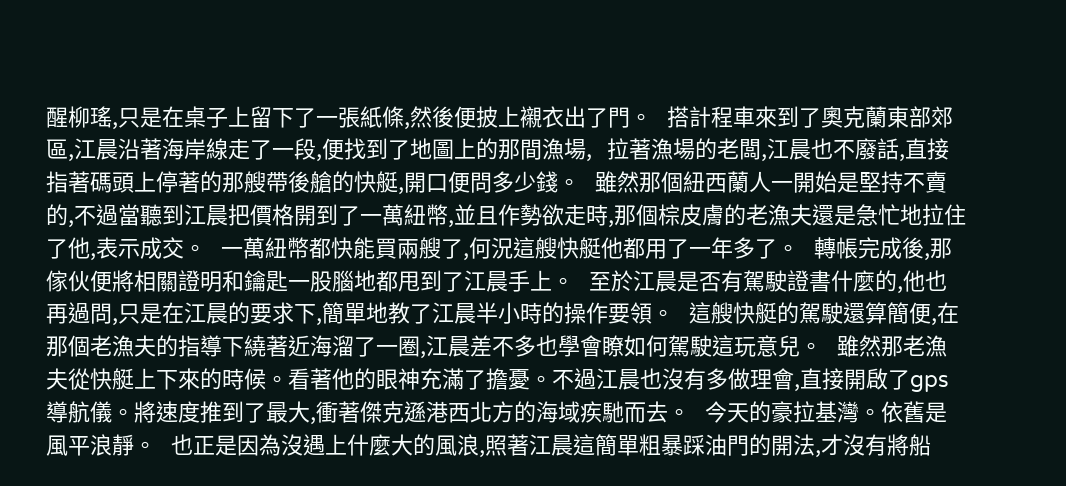醒柳瑤,只是在桌子上留下了一張紙條,然後便披上襯衣出了門。   搭計程車來到了奧克蘭東部郊區,江晨沿著海岸線走了一段,便找到了地圖上的那間漁場,   拉著漁場的老闆,江晨也不廢話,直接指著碼頭上停著的那艘帶後艙的快艇,開口便問多少錢。   雖然那個紐西蘭人一開始是堅持不賣的,不過當聽到江晨把價格開到了一萬紐幣,並且作勢欲走時,那個棕皮膚的老漁夫還是急忙地拉住了他,表示成交。   一萬紐幣都快能買兩艘了,何況這艘快艇他都用了一年多了。   轉帳完成後,那傢伙便將相關證明和鑰匙一股腦地都甩到了江晨手上。   至於江晨是否有駕駛證書什麼的,他也再過問,只是在江晨的要求下,簡單地教了江晨半小時的操作要領。   這艘快艇的駕駛還算簡便,在那個老漁夫的指導下繞著近海溜了一圈,江晨差不多也學會瞭如何駕駛這玩意兒。   雖然那老漁夫從快艇上下來的時候。看著他的眼神充滿了擔憂。不過江晨也沒有多做理會,直接開啟了gps導航儀。將速度推到了最大,衝著傑克遜港西北方的海域疾馳而去。   今天的豪拉基灣。依舊是風平浪靜。   也正是因為沒遇上什麼大的風浪,照著江晨這簡單粗暴踩油門的開法,才沒有將船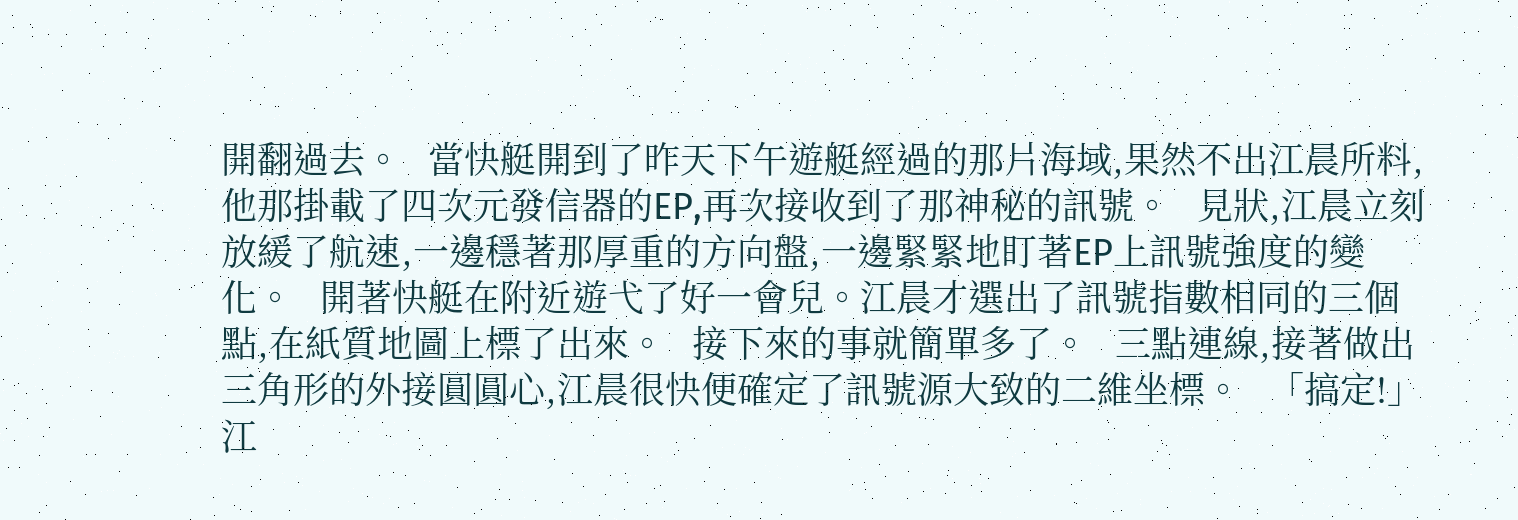開翻過去。   當快艇開到了昨天下午遊艇經過的那片海域,果然不出江晨所料,他那掛載了四次元發信器的EP,再次接收到了那神秘的訊號。   見狀,江晨立刻放緩了航速,一邊穩著那厚重的方向盤,一邊緊緊地盯著EP上訊號強度的變化。   開著快艇在附近遊弋了好一會兒。江晨才選出了訊號指數相同的三個點,在紙質地圖上標了出來。   接下來的事就簡單多了。   三點連線,接著做出三角形的外接圓圓心,江晨很快便確定了訊號源大致的二維坐標。   「搞定!」   江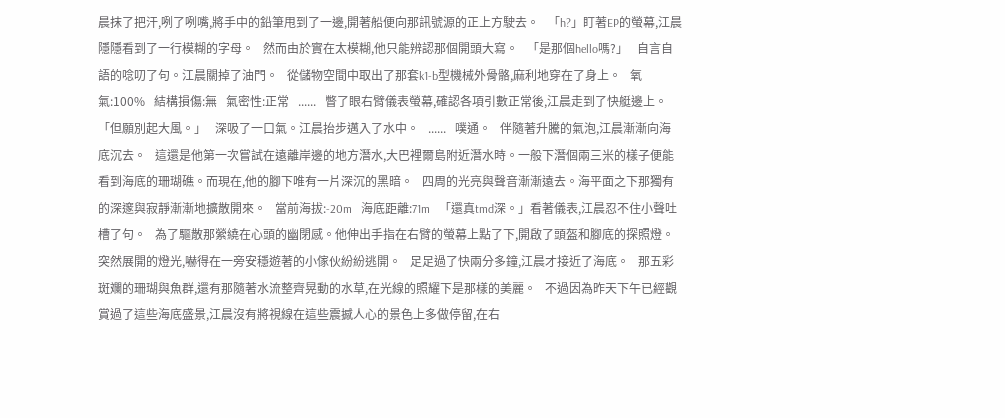晨抹了把汗,咧了咧嘴,將手中的鉛筆甩到了一邊,開著船便向那訊號源的正上方駛去。   「h?」盯著EP的螢幕,江晨隱隱看到了一行模糊的字母。   然而由於實在太模糊,他只能辨認那個開頭大寫。   「是那個hello嗎?」   自言自語的唸叨了句。江晨關掉了油門。   從儲物空間中取出了那套k1-b型機械外骨骼,麻利地穿在了身上。   氧氣:100%   結構損傷:無   氣密性:正常   ......   瞥了眼右臂儀表螢幕,確認各項引數正常後,江晨走到了快艇邊上。   「但願別起大風。」   深吸了一口氣。江晨抬步邁入了水中。   ......   噗通。   伴隨著升騰的氣泡,江晨漸漸向海底沉去。   這還是他第一次嘗試在遠離岸邊的地方潛水,大巴裡爾島附近潛水時。一般下潛個兩三米的樣子便能看到海底的珊瑚礁。而現在,他的腳下唯有一片深沉的黑暗。   四周的光亮與聲音漸漸遠去。海平面之下那獨有的深邃與寂靜漸漸地擴散開來。   當前海拔:-20m   海底距離:71m   「還真tmd深。」看著儀表,江晨忍不住小聲吐槽了句。   為了驅散那縈繞在心頭的幽閉感。他伸出手指在右臂的螢幕上點了下,開啟了頭盔和腳底的探照燈。   突然展開的燈光,嚇得在一旁安穩遊著的小傢伙紛紛逃開。   足足過了快兩分多鐘,江晨才接近了海底。   那五彩斑斕的珊瑚與魚群,還有那隨著水流整齊晃動的水草,在光線的照耀下是那樣的美麗。   不過因為昨天下午已經觀賞過了這些海底盛景,江晨沒有將視線在這些震撼人心的景色上多做停留,在右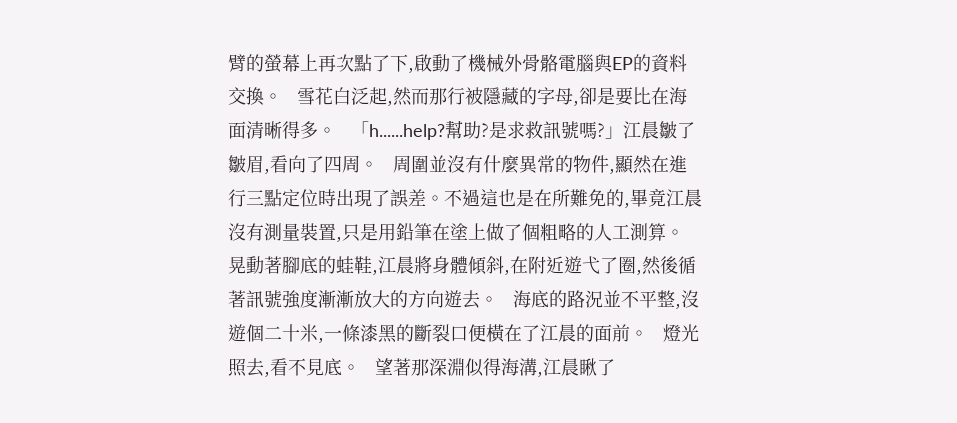臂的螢幕上再次點了下,啟動了機械外骨骼電腦與EP的資料交換。   雪花白泛起,然而那行被隱藏的字母,卻是要比在海面清晰得多。   「h......help?幫助?是求救訊號嗎?」江晨皺了皺眉,看向了四周。   周圍並沒有什麼異常的物件,顯然在進行三點定位時出現了誤差。不過這也是在所難免的,畢竟江晨沒有測量裝置,只是用鉛筆在塗上做了個粗略的人工測算。   晃動著腳底的蛙鞋,江晨將身體傾斜,在附近遊弋了圈,然後循著訊號強度漸漸放大的方向遊去。   海底的路況並不平整,沒遊個二十米,一條漆黑的斷裂口便橫在了江晨的面前。   燈光照去,看不見底。   望著那深淵似得海溝,江晨瞅了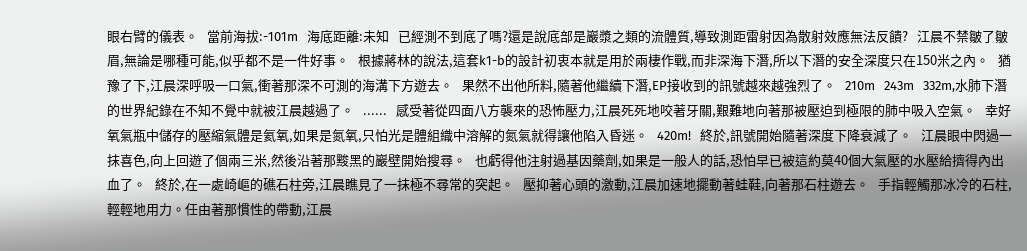眼右臂的儀表。   當前海拔:-101m   海底距離:未知   已經測不到底了嗎?還是說底部是巖漿之類的流體質,導致測距雷射因為散射效應無法反饋?   江晨不禁皺了皺眉,無論是哪種可能,似乎都不是一件好事。   根據蔣林的說法,這套k1-b的設計初衷本就是用於兩棲作戰,而非深海下潛,所以下潛的安全深度只在150米之內。   猶豫了下,江晨深呼吸一口氣,衝著那深不可測的海溝下方遊去。   果然不出他所料,隨著他繼續下潛,EP接收到的訊號越來越強烈了。   210m   243m   332m,水肺下潛的世界紀錄在不知不覺中就被江晨越過了。   ......   感受著從四面八方襲來的恐怖壓力,江晨死死地咬著牙關,艱難地向著那被壓迫到極限的肺中吸入空氣。   幸好氧氣瓶中儲存的壓縮氣體是氦氧,如果是氮氧,只怕光是體組織中溶解的氮氣就得讓他陷入昏迷。   420m!   終於,訊號開始隨著深度下降衰減了。   江晨眼中閃過一抹喜色,向上回遊了個兩三米,然後沿著那黢黑的巖壁開始搜尋。   也虧得他注射過基因藥劑,如果是一般人的話,恐怕早已被這約莫40個大氣壓的水壓給擠得內出血了。   終於,在一處崎嶇的礁石柱旁,江晨瞧見了一抹極不尋常的突起。   壓抑著心頭的激動,江晨加速地擺動著蛙鞋,向著那石柱遊去。   手指輕觸那冰冷的石柱,輕輕地用力。任由著那慣性的帶動,江晨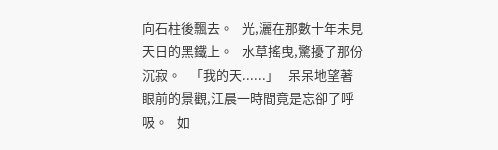向石柱後飄去。   光,灑在那數十年未見天日的黑鐵上。   水草搖曳,驚擾了那份沉寂。   「我的天......」   呆呆地望著眼前的景觀,江晨一時間竟是忘卻了呼吸。   如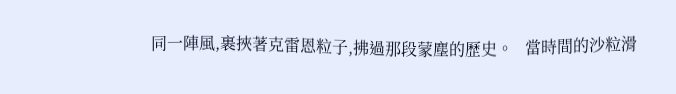同一陣風,裹挾著克雷恩粒子,拂過那段蒙塵的歷史。   當時間的沙粒滑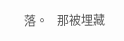落。   那被埋藏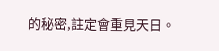的秘密,註定會重見天日。